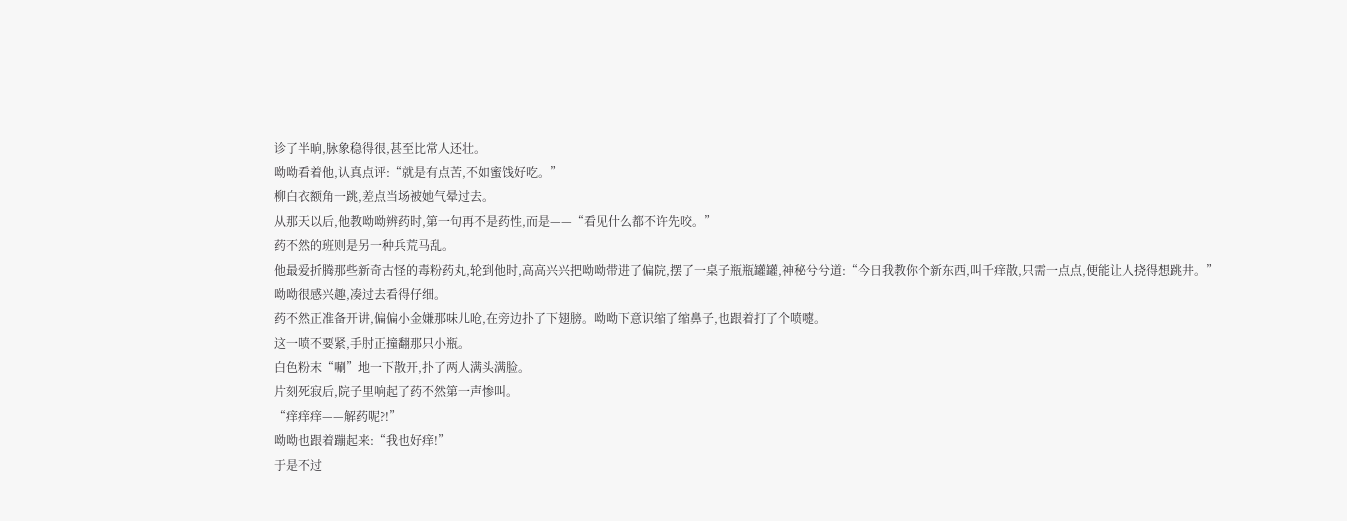诊了半晌,脉象稳得很,甚至比常人还壮。
呦呦看着他,认真点评:“就是有点苦,不如蜜饯好吃。”
柳白衣额角一跳,差点当场被她气晕过去。
从那天以后,他教呦呦辨药时,第一句再不是药性,而是——“看见什么都不许先咬。”
药不然的班则是另一种兵荒马乱。
他最爱折腾那些新奇古怪的毒粉药丸,轮到他时,高高兴兴把呦呦带进了偏院,摆了一桌子瓶瓶罐罐,神秘兮兮道:“今日我教你个新东西,叫千痒散,只需一点点,便能让人挠得想跳井。”
呦呦很感兴趣,凑过去看得仔细。
药不然正准备开讲,偏偏小金嫌那味儿呛,在旁边扑了下翅膀。呦呦下意识缩了缩鼻子,也跟着打了个喷嚏。
这一喷不要紧,手肘正撞翻那只小瓶。
白色粉末“唰”地一下散开,扑了两人满头满脸。
片刻死寂后,院子里响起了药不然第一声惨叫。
“痒痒痒——解药呢?!”
呦呦也跟着蹦起来:“我也好痒!”
于是不过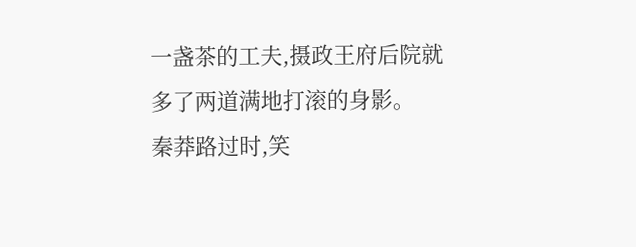一盏茶的工夫,摄政王府后院就多了两道满地打滚的身影。
秦莽路过时,笑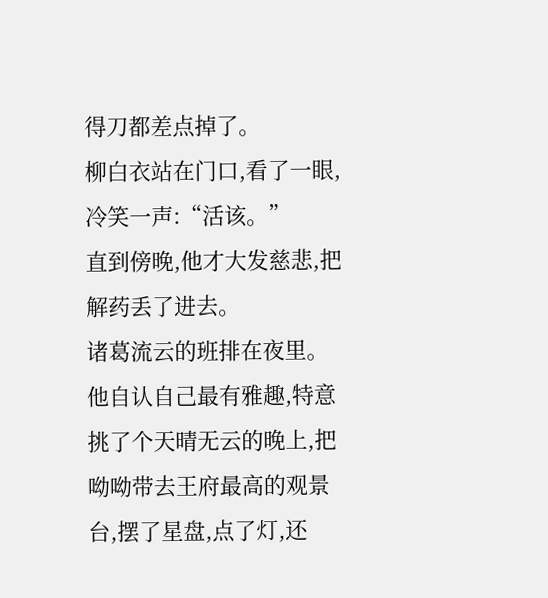得刀都差点掉了。
柳白衣站在门口,看了一眼,冷笑一声:“活该。”
直到傍晚,他才大发慈悲,把解药丢了进去。
诸葛流云的班排在夜里。
他自认自己最有雅趣,特意挑了个天晴无云的晚上,把呦呦带去王府最高的观景台,摆了星盘,点了灯,还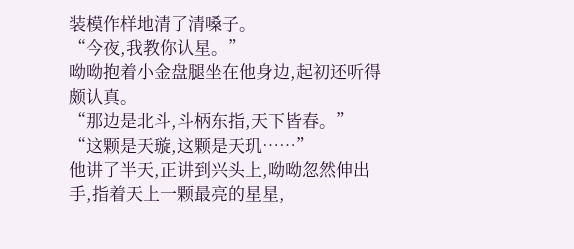装模作样地清了清嗓子。
“今夜,我教你认星。”
呦呦抱着小金盘腿坐在他身边,起初还听得颇认真。
“那边是北斗,斗柄东指,天下皆春。”
“这颗是天璇,这颗是天玑……”
他讲了半天,正讲到兴头上,呦呦忽然伸出手,指着天上一颗最亮的星星,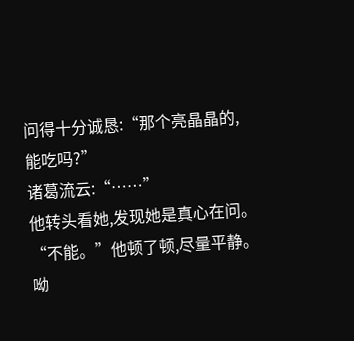问得十分诚恳:“那个亮晶晶的,能吃吗?”
诸葛流云:“……”
他转头看她,发现她是真心在问。
“不能。”他顿了顿,尽量平静。
呦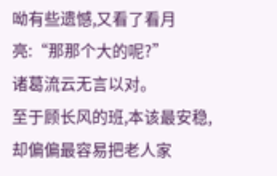呦有些遗憾,又看了看月亮:“那那个大的呢?”
诸葛流云无言以对。
至于顾长风的班,本该最安稳,却偏偏最容易把老人家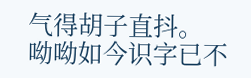气得胡子直抖。
呦呦如今识字已不